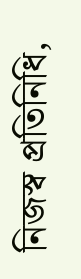নিজস্ব প্রতিনিধি,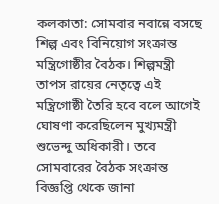কলকাতা: সোমবার নবান্নে বসছে শিল্প এবং বিনিয়োগ সংক্রান্ত মন্ত্রিগোষ্ঠীর বৈঠক। শিল্পমন্ত্রী তাপস রায়ের নেতৃত্বে এই মন্ত্রিগোষ্ঠী তৈরি হবে বলে আগেই ঘোষণা করেছিলেন মুখ্যমন্ত্রী শুভেন্দু অধিকারী। তবে সোমবারের বৈঠক সংক্রান্ত বিজ্ঞপ্তি থেকে জানা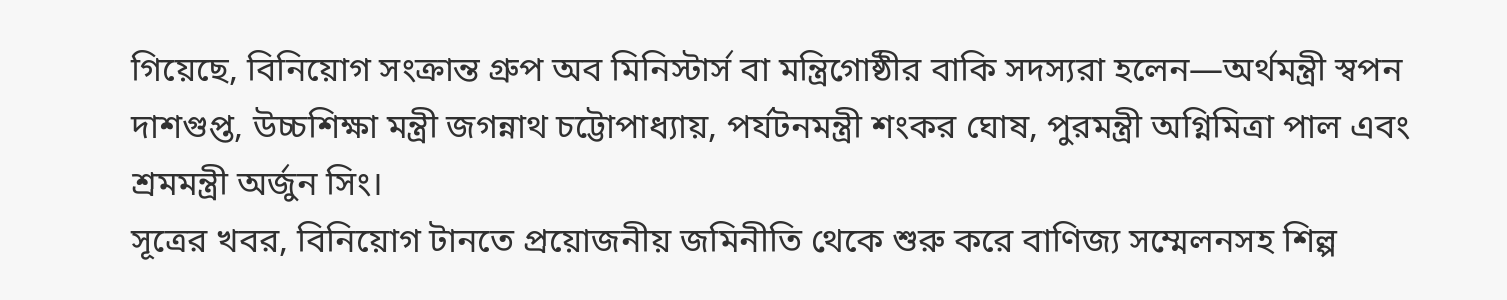গিয়েছে, বিনিয়োগ সংক্রান্ত গ্রুপ অব মিনিস্টার্স বা মন্ত্রিগোষ্ঠীর বাকি সদস্যরা হলেন—অর্থমন্ত্রী স্বপন দাশগুপ্ত, উচ্চশিক্ষা মন্ত্রী জগন্নাথ চট্টোপাধ্যায়, পর্যটনমন্ত্রী শংকর ঘোষ, পুরমন্ত্রী অগ্নিমিত্রা পাল এবং শ্রমমন্ত্রী অর্জুন সিং।
সূত্রের খবর, বিনিয়োগ টানতে প্রয়োজনীয় জমিনীতি থেকে শুরু করে বাণিজ্য সম্মেলনসহ শিল্প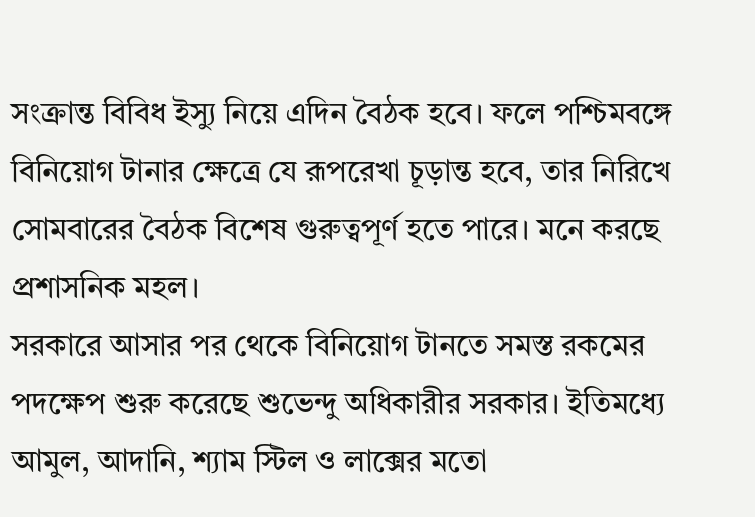সংক্রান্ত বিবিধ ইস্যু নিয়ে এদিন বৈঠক হবে। ফলে পশ্চিমবঙ্গে বিনিয়োগ টানার ক্ষেত্রে যে রূপরেখা চূড়ান্ত হবে, তার নিরিখে সোমবারের বৈঠক বিশেষ গুরুত্বপূর্ণ হতে পারে। মনে করছে প্রশাসনিক মহল।
সরকারে আসার পর থেকে বিনিয়োগ টানতে সমস্ত রকমের পদক্ষেপ শুরু করেছে শুভেন্দু অধিকারীর সরকার। ইতিমধ্যে আমুল, আদানি, শ্যাম স্টিল ও লাক্সের মতো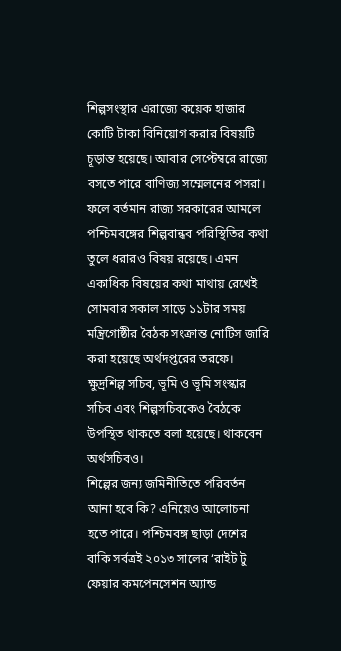শিল্পসংস্থার এরাজ্যে কয়েক হাজার কোটি টাকা বিনিয়োগ করার বিষয়টি চূড়ান্ত হয়েছে। আবার সেপ্টেম্বরে রাজ্যে বসতে পারে বাণিজ্য সম্মেলনের পসরা। ফলে বর্তমান রাজ্য সরকারের আমলে পশ্চিমবঙ্গের শিল্পবান্ধব পরিস্থিতির কথা তুলে ধরারও বিষয় রয়েছে। এমন একাধিক বিষয়ের কথা মাথায় রেখেই সোমবার সকাল সাড়ে ১১টার সময় মন্ত্রিগোষ্ঠীর বৈঠক সংক্রান্ত নোটিস জারি করা হয়েছে অর্থদপ্তরের তরফে। ক্ষুদ্রশিল্প সচিব, ভূমি ও ভূমি সংস্কার সচিব এবং শিল্পসচিবকেও বৈঠকে উপস্থিত থাকতে বলা হয়েছে। থাকবেন অর্থসচিবও।
শিল্পের জন্য জমিনীতিতে পরিবর্তন আনা হবে কি? এনিয়েও আলোচনা হতে পারে। পশ্চিমবঙ্গ ছাড়া দেশের বাকি সর্বত্রই ২০১৩ সালের ‘রাইট টু ফেয়ার কমপেনসেশন অ্যান্ড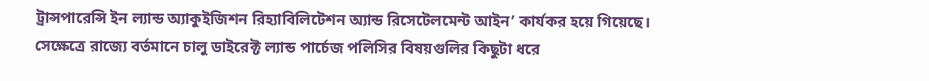ট্রান্সপারেন্সি ইন ল্যান্ড অ্যাকুইজিশন রিহ্যাবিলিটেশন অ্যান্ড রিসেটেলমেন্ট আইন’ কার্যকর হয়ে গিয়েছে। সেক্ষেত্রে রাজ্যে বর্তমানে চালু ডাইরেক্ট ল্যান্ড পার্চেজ পলিসির বিষয়গুলির কিছুটা ধরে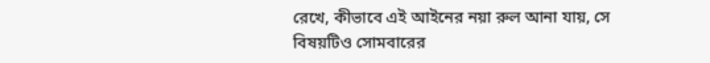রেখে, কীভাবে এই আইনের নয়া রুল আনা যায়, সে বিষয়টিও সোমবারের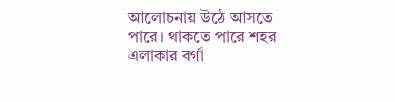আলোচনায় উঠে আসতে পারে। থাকতে পারে শহর এলাকার বর্গা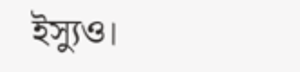ইস্যুও।